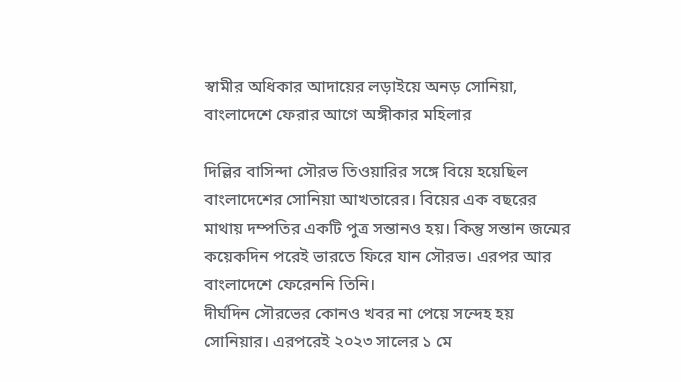স্বামীর অধিকার আদায়ের লড়াইয়ে অনড় সোনিয়া, বাংলাদেশে ফেরার আগে অঙ্গীকার মহিলার

দিল্লির বাসিন্দা সৌরভ তিওয়ারির সঙ্গে বিয়ে হয়েছিল বাংলাদেশের সোনিয়া আখতারের। বিয়ের এক বছরের মাথায় দম্পতির একটি পুত্র সন্তানও হয়। কিন্তু সন্তান জন্মের কয়েকদিন পরেই ভারতে ফিরে যান সৌরভ। এরপর আর বাংলাদেশে ফেরেননি তিনি।
দীর্ঘদিন সৌরভের কোনও খবর না পেয়ে সন্দেহ হয় সোনিয়ার। এরপরেই ২০২৩ সালের ১ মে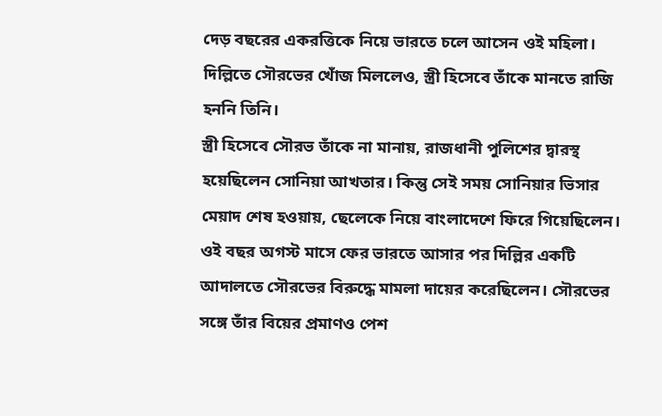দেড় বছরের একরত্তিকে নিয়ে ভারতে চলে আসেন ওই মহিলা। দিল্লিতে সৌরভের খোঁজ মিললেও, স্ত্রী হিসেবে তাঁকে মানতে রাজি হননি তিনি।
স্ত্রী হিসেবে সৌরভ তাঁকে না মানায়, রাজধানী পুলিশের দ্বারস্থ হয়েছিলেন সোনিয়া আখতার। কিন্তু সেই সময় সোনিয়ার ভিসার মেয়াদ শেষ হওয়ায়, ছেলেকে নিয়ে বাংলাদেশে ফিরে গিয়েছিলেন। ওই বছর অগস্ট মাসে ফের ভারতে আসার পর দিল্লির একটি আদালতে সৌরভের বিরুদ্ধে মামলা দায়ের করেছিলেন। সৌরভের সঙ্গে তাঁর বিয়ের প্রমাণও পেশ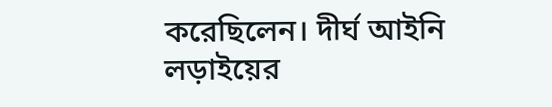করেছিলেন। দীর্ঘ আইনি লড়াইয়ের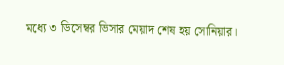মধ্যে ৩ ডিসেম্বর ভিসার মেয়াদ শেষ হয় সোনিয়ার।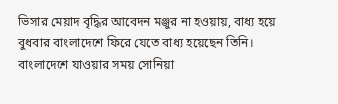ভিসার মেয়াদ বৃদ্ধির আবেদন মঞ্জুর না হওয়ায়, বাধ্য হয়ে বুধবার বাংলাদেশে ফিরে যেতে বাধ্য হয়েছেন তিনি।
বাংলাদেশে যাওয়ার সময় সোনিয়া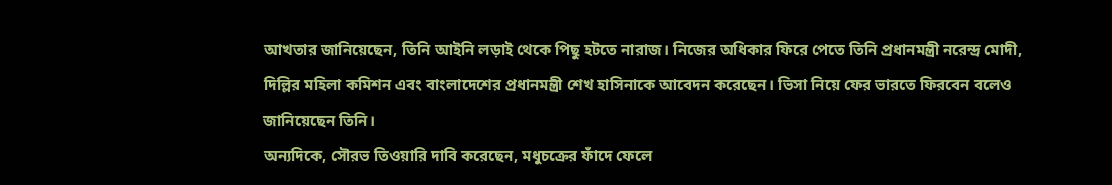আখতার জানিয়েছেন, তিনি আইনি লড়াই থেকে পিছু হটতে নারাজ। নিজের অধিকার ফিরে পেতে তিনি প্রধানমন্ত্রী নরেন্দ্র মোদী, দিল্লির মহিলা কমিশন এবং বাংলাদেশের প্রধানমন্ত্রী শেখ হাসিনাকে আবেদন করেছেন। ভিসা নিয়ে ফের ভারতে ফিরবেন বলেও জানিয়েছেন তিনি।
অন্যদিকে, সৌরভ তিওয়ারি দাবি করেছেন, মধুচক্রের ফাঁদে ফেলে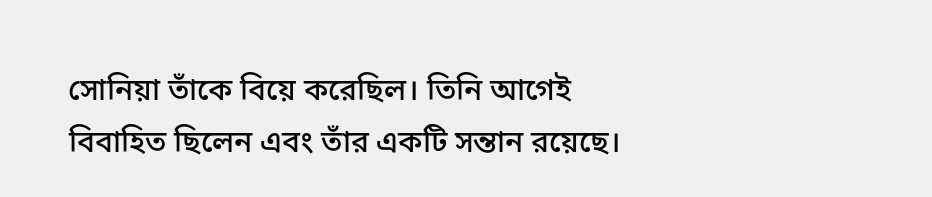সোনিয়া তাঁকে বিয়ে করেছিল। তিনি আগেই বিবাহিত ছিলেন এবং তাঁর একটি সন্তান রয়েছে।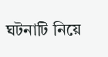ঘটনাটি নিয়ে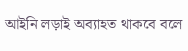আইনি লড়াই অব্যাহত থাকবে বলে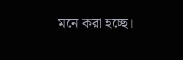মনে করা হচ্ছে।